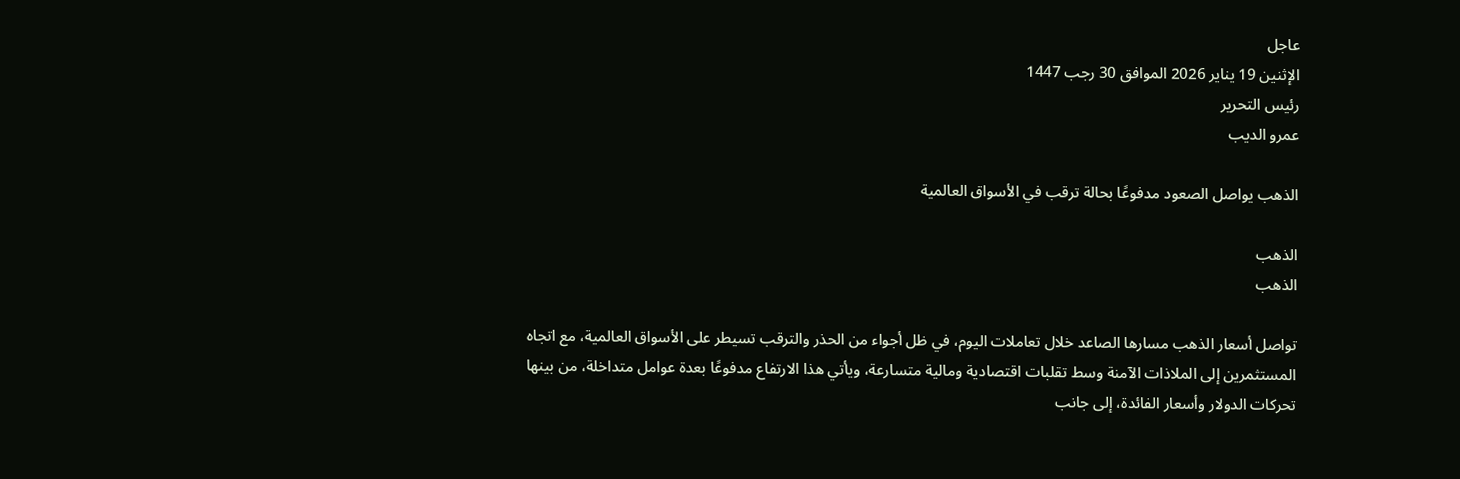عاجل
الإثنين 19 يناير 2026 الموافق 30 رجب 1447
رئيس التحرير
عمرو الديب

الذهب يواصل الصعود مدفوعًا بحالة ترقب في الأسواق العالمية

الذهب
الذهب

تواصل أسعار الذهب مسارها الصاعد خلال تعاملات اليوم، في ظل أجواء من الحذر والترقب تسيطر على الأسواق العالمية، مع اتجاه المستثمرين إلى الملاذات الآمنة وسط تقلبات اقتصادية ومالية متسارعة، ويأتي هذا الارتفاع مدفوعًا بعدة عوامل متداخلة، من بينها تحركات الدولار وأسعار الفائدة، إلى جانب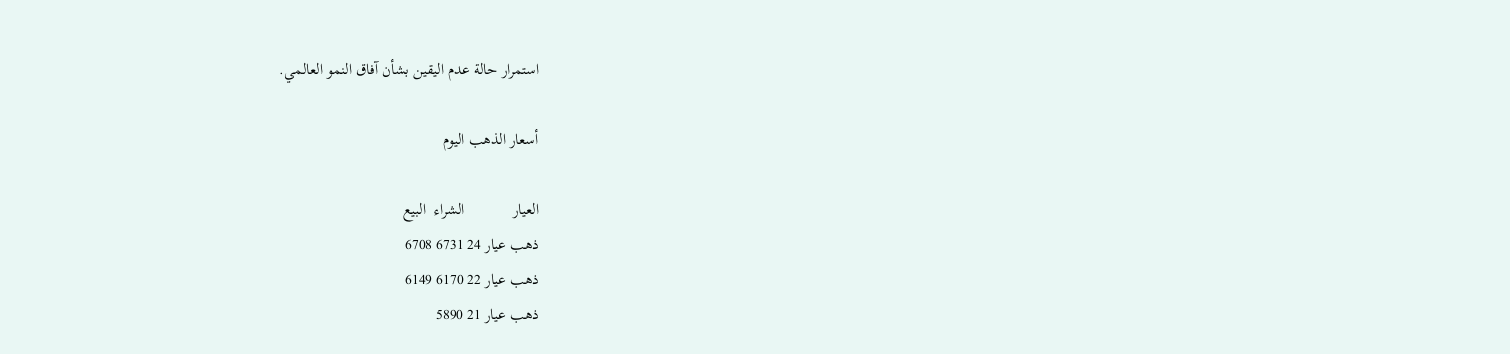استمرار حالة عدم اليقين بشأن آفاق النمو العالمي.

أسعار الذهب اليوم

العيار            الشراء  البيع
ذهب عيار 24 6731 6708
ذهب عيار 22 6170 6149
ذهب عيار 21 5890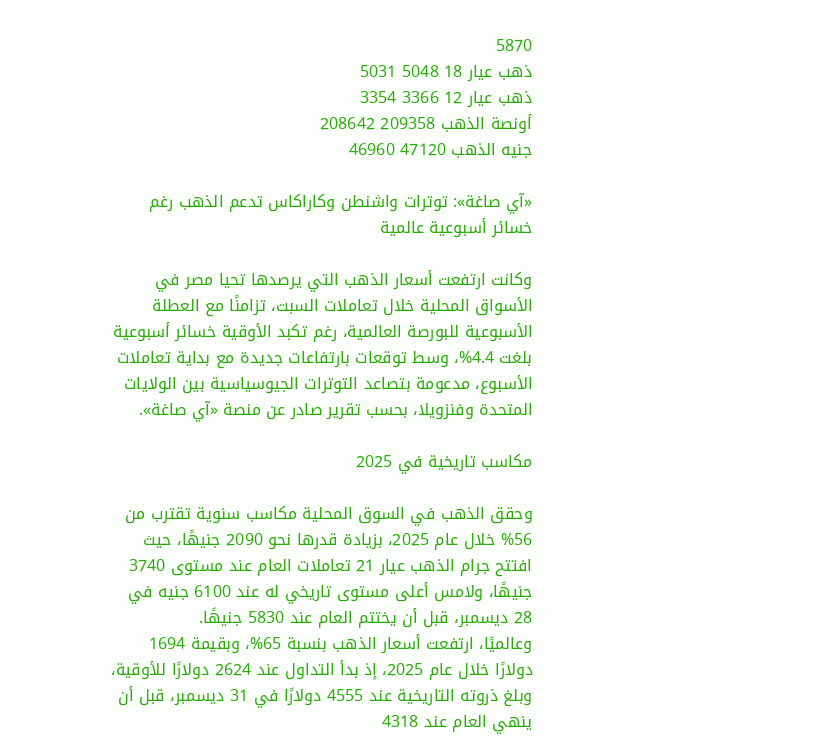5870
ذهب عيار 18 5048 5031
ذهب عيار 12 3366 3354
أونصة الذهب 209358 208642
جنيه الذهب 47120 46960

«آي صاغة»: توترات واشنطن وكاراكاس تدعم الذهب رغم خسائر أسبوعية عالمية

وكانت ارتفعت أسعار الذهب التي يرصدها تحيا مصر في الأسواق المحلية خلال تعاملات السبت، تزامنًا مع العطلة الأسبوعية للبورصة العالمية، رغم تكبد الأوقية خسائر أسبوعية بلغت 4.4%، وسط توقعات بارتفاعات جديدة مع بداية تعاملات الأسبوع، مدعومة بتصاعد التوترات الجيوسياسية بين الولايات المتحدة وفنزويلا، بحسب تقرير صادر عن منصة «آي صاغة».

مكاسب تاريخية في 2025

وحقق الذهب في السوق المحلية مكاسب سنوية تقترب من 56% خلال عام 2025، بزيادة قدرها نحو 2090 جنيهًا، حيث افتتح جرام الذهب عيار 21 تعاملات العام عند مستوى 3740 جنيهًا، ولامس أعلى مستوى تاريخي له عند 6100 جنيه في 28 ديسمبر، قبل أن يختتم العام عند 5830 جنيهًا.
وعالميًا، ارتفعت أسعار الذهب بنسبة 65%، وبقيمة 1694 دولارًا خلال عام 2025، إذ بدأ التداول عند 2624 دولارًا للأوقية، وبلغ ذروته التاريخية عند 4555 دولارًا في 31 ديسمبر، قبل أن ينهي العام عند 4318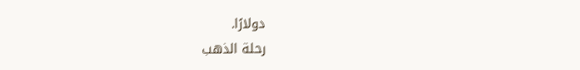دولارًا.
رحلة الذهب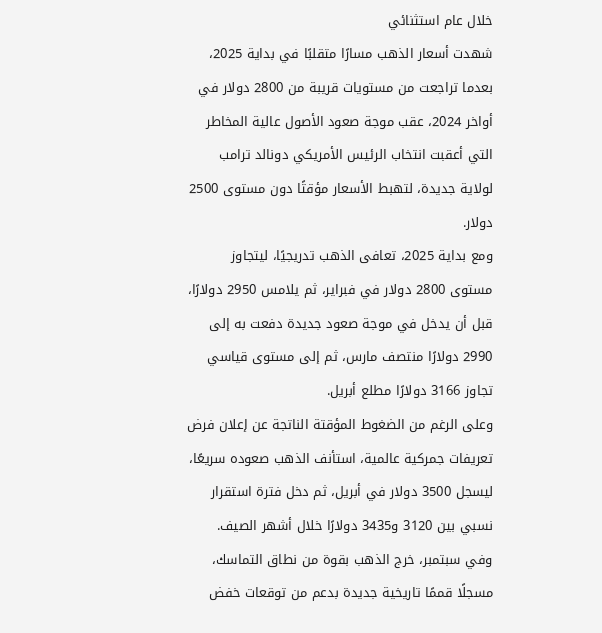خلال عام استثنائي
شهدت أسعار الذهب مسارًا متقلبًا في بداية 2025، بعدما تراجعت من مستويات قريبة من 2800 دولار في أواخر 2024، عقب موجة صعود الأصول عالية المخاطر التي أعقبت انتخاب الرئيس الأمريكي دونالد ترامب لولاية جديدة، لتهبط الأسعار مؤقتًا دون مستوى 2500 دولار.
ومع بداية 2025، تعافى الذهب تدريجيًا، ليتجاوز مستوى 2800 دولار في فبراير، ثم يلامس 2950 دولارًا، قبل أن يدخل في موجة صعود جديدة دفعت به إلى 2990 دولارًا منتصف مارس، ثم إلى مستوى قياسي تجاوز 3166 دولارًا مطلع أبريل.
وعلى الرغم من الضغوط المؤقتة الناتجة عن إعلان فرض تعريفات جمركية عالمية، استأنف الذهب صعوده سريعًا، ليسجل 3500 دولار في أبريل، ثم دخل فترة استقرار نسبي بين 3120 و3435 دولارًا خلال أشهر الصيف.
وفي سبتمبر، خرج الذهب بقوة من نطاق التماسك، مسجلًا قممًا تاريخية جديدة بدعم من توقعات خفض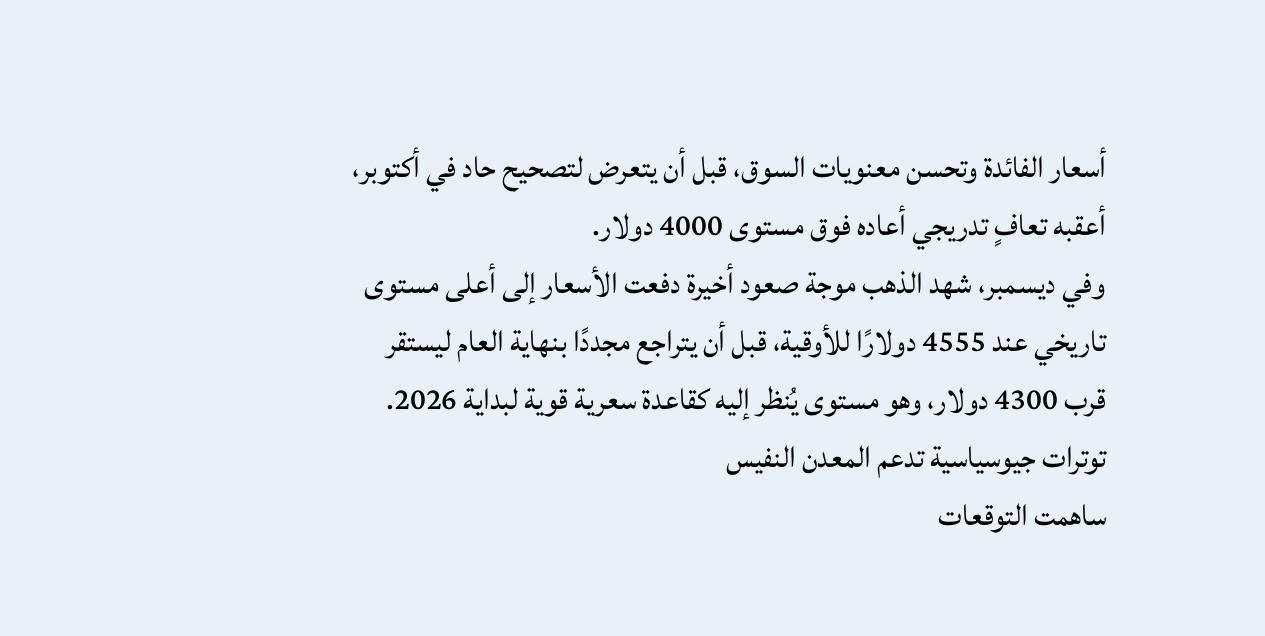أسعار الفائدة وتحسن معنويات السوق، قبل أن يتعرض لتصحيح حاد في أكتوبر، أعقبه تعافٍ تدريجي أعاده فوق مستوى 4000 دولار.
وفي ديسمبر، شهد الذهب موجة صعود أخيرة دفعت الأسعار إلى أعلى مستوى تاريخي عند 4555 دولارًا للأوقية، قبل أن يتراجع مجددًا بنهاية العام ليستقر قرب 4300 دولار، وهو مستوى يُنظر إليه كقاعدة سعرية قوية لبداية 2026.
توترات جيوسياسية تدعم المعدن النفيس
ساهمت التوقعات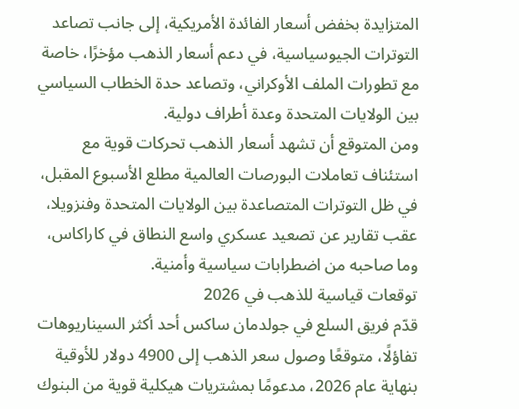المتزايدة بخفض أسعار الفائدة الأمريكية، إلى جانب تصاعد التوترات الجيوسياسية، في دعم أسعار الذهب مؤخرًا، خاصة مع تطورات الملف الأوكراني، وتصاعد حدة الخطاب السياسي بين الولايات المتحدة وعدة أطراف دولية.
ومن المتوقع أن تشهد أسعار الذهب تحركات قوية مع استئناف تعاملات البورصات العالمية مطلع الأسبوع المقبل، في ظل التوترات المتصاعدة بين الولايات المتحدة وفنزويلا، عقب تقارير عن تصعيد عسكري واسع النطاق في كاراكاس، وما صاحبه من اضطرابات سياسية وأمنية.
توقعات قياسية للذهب في 2026
قدّم فريق السلع في جولدمان ساكس أحد أكثر السيناريوهات تفاؤلًا، متوقعًا وصول سعر الذهب إلى 4900 دولار للأوقية بنهاية عام 2026، مدعومًا بمشتريات هيكلية قوية من البنوك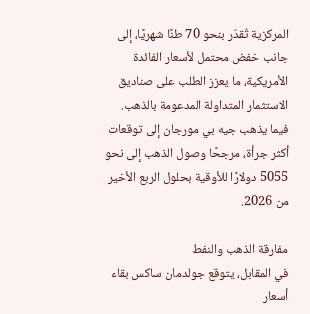المركزية تُقدّر بنحو 70 طنًا شهريًا، إلى جانب خفض محتمل لأسعار الفائدة الأمريكية، ما يعزز الطلب على صناديق الاستثمار المتداولة المدعومة بالذهب.
فيما يذهب جيه بي مورجان إلى توقعات أكثر جرأة، مرجحًا وصول الذهب إلى نحو 5055 دولارًا للأوقية بحلول الربع الأخير من 2026.

مفارقة الذهب والنفط
في المقابل، يتوقع جولدمان ساكس بقاء أسعار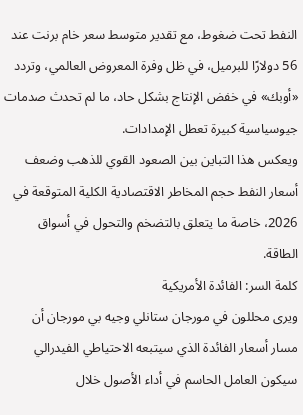النفط تحت ضغوط، مع تقدير متوسط سعر خام برنت عند 56 دولارًا للبرميل، في ظل وفرة المعروض العالمي، وتردد «أوبك» في خفض الإنتاج بشكل حاد، ما لم تحدث صدمات جيوسياسية كبيرة تعطل الإمدادات.
ويعكس هذا التباين بين الصعود القوي للذهب وضعف أسعار النفط حجم المخاطر الاقتصادية الكلية المتوقعة في 2026، خاصة ما يتعلق بالتضخم والتحول في أسواق الطاقة.
كلمة السر: الفائدة الأمريكية
ويرى محللون في مورجان ستانلي وجيه بي مورجان أن مسار أسعار الفائدة الذي سيتبعه الاحتياطي الفيدرالي سيكون العامل الحاسم في أداء الأصول خلال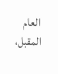العام المقبل،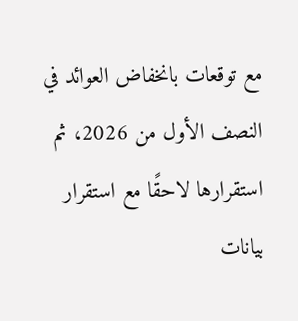مع توقعات بانخفاض العوائد في النصف الأول من 2026، ثم استقرارها لاحقًا مع استقرار بيانات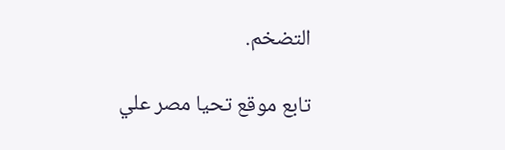التضخم.

تابع موقع تحيا مصر علي